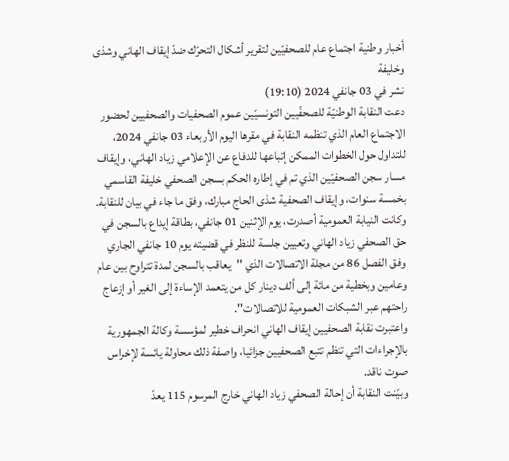أخبار وطنية اجتماع عام للصحفيّين لتقرير أشكال التحرّك ضدّ إيقاف الهاني وشذى وخليفة
نشر في 03 جانفي 2024 (19:10)
دعت النقابة الوطنيّة للصحفّيين التونسيّين عموم الصحفيات والصحفيين لحضور الاجتماع العام الذي تنظمه النقابة في مقرها اليوم الأربعاء 03 جانفي 2024، للتداول حول الخطوات الممكن إتباعها للدفاع عن الإعلامي زياد الهاني، وإيقاف مسار سجن الصحفيّين الذي تم في إطاره الحكم بسجن الصحفي خليفة القاسمي بخمسة سنوات، وإيقاف الصحفية شذى الحاج مبارك، وفق ما جاء في بيان للنقابة.
وكانت النيابة العمومية أصدرت، يوم الإثنين 01 جانفي، بطاقة إيداع بالسجن في حق الصحفي زياد الهاني وتعيين جلسة للنظر في قضيته يوم 10 جانفي الجاري وفق الفصل 86 من مجلة الاتصالات الذي ''يعاقب بالسجن لمدة تتراوح بين عام وعامين وبخطية من مائة إلى ألف دينار كل من يتعمد الإساءة إلى الغير أو إزعاج راحتهم عبر الشبكات العمومية للاتصالات''.
واعتبرت نقابة الصحفيين إيقاف الهاني انحراف خطير لمؤسسة وكالة الجمهورية بالإجراءات التي تنظم تتبع الصحفيين جزائيا، واصفة ذلك محاولة يائسة لإخراس صوت ناقد.
وبيّنت النقابة أن إحالة الصحفي زياد الهاني خارج المرسوم 115 يعدّ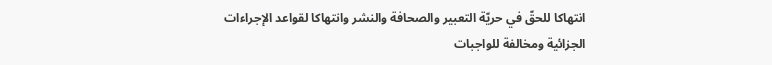انتهاكا للحقّ في حريّة التعبير والصحافة والنشر وانتهاكا لقواعد الإجراءات الجزائية ومخالفة للواجبات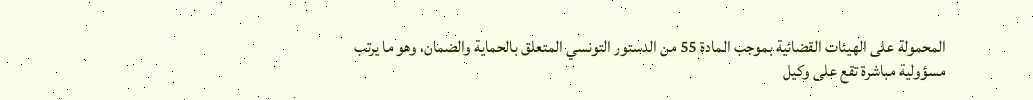المحمولة على الهيئات القضائية بموجب المادة 55 من الدستور التونسي المتعلق بالحماية والضمان، وهو ما يرتب مسؤولية مباشرة تقع على وكيل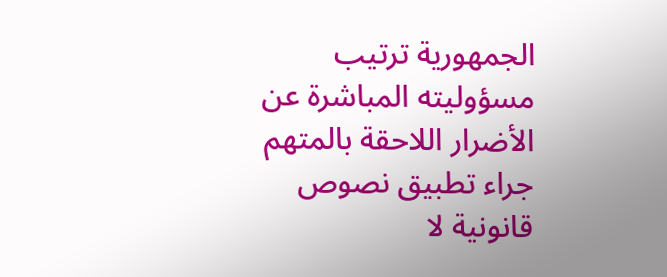الجمهورية ترتيب مسؤوليته المباشرة عن الأضرار اللاحقة بالمتهم جراء تطبيق نصوص قانونية لا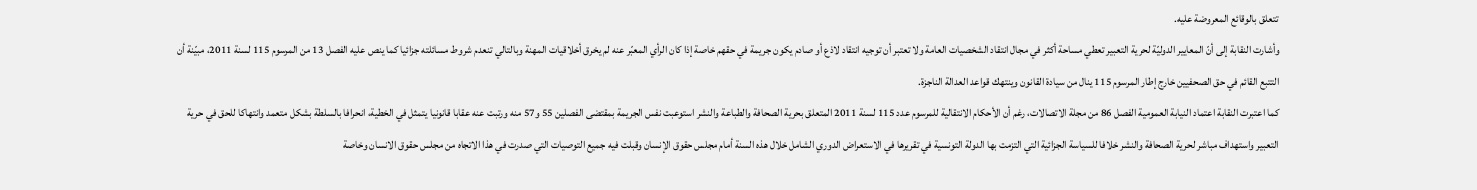تتعلق بالوقائع المعروضة عليه.
وأشارت النقابة إلى أنّ المعايير الدوليّة لحرية التعبير تعطي مساحة أكثر في مجال انتقاد الشخصيات العامة ولا تعتبر أن توجيه انتقاد لاذع أو صادم يكون جريمة في حقهم خاصة إذا كان الرأي المعبّر عنه لم يخرق أخلاقيات المهنة وبالتالي تنعدم شروط مسائلته جزائيا كما ينص عليه الفصل 13 من المرسوم 115 لسنة 2011، مبيّنة أن التتبع القائم في حق الصحفيين خارج إطار المرسوم 115 ينال من سيادة القانون وينتهك قواعد العدالة الناجزة.
كما اعتبرت النقابة اعتماد النيابة العمومية الفصل 86 من مجلة الاتصالات، رغم أن الأحكام الانتقالية للمرسوم عدد 115 لسنة 2011 المتعلق بحرية الصحافة والطباعة والنشر استوعبت نفس الجريمة بمقتضى الفصلين 55 و57 منه ورتبت عنه عقابا قانونيا يتمثل في الخطية، انحرافا بالسلطة بشكل متعمد وانتهاكا للحق في حرية التعبير واستهداف مباشر لحرية الصحافة والنشر خلافا للسياسة الجزائية التي التزمت بها الدولة التونسية في تقريرها في الاستعراض الدوري الشامل خلال هذه السنة أمام مجلس حقوق الإنسان وقبلت فيه جميع التوصيات التي صدرت في هذا الاتجاه من مجلس حقوق الانسان وخاصة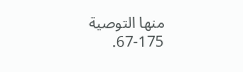منها التوصية 175-67.